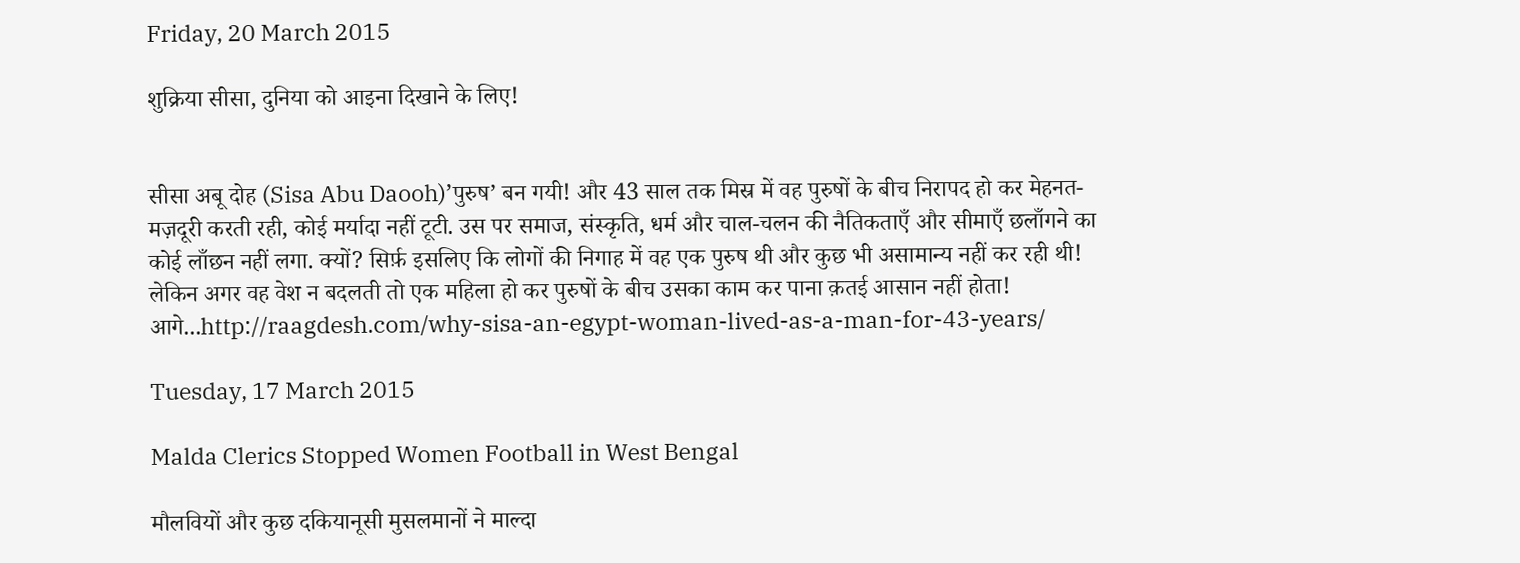Friday, 20 March 2015

शुक्रिया सीसा, दुनिया को आइना दिखाने के लिए!


सीसा अबू दोह (Sisa Abu Daooh)’पुरुष’ बन गयी! और 43 साल तक मिस्र में वह पुरुषों के बीच निरापद हो कर मेहनत-मज़दूरी करती रही, कोई मर्यादा नहीं टूटी. उस पर समाज, संस्कृति, धर्म और चाल-चलन की नैतिकताएँ और सीमाएँ छलाँगने का कोई लाँछन नहीं लगा. क्यों? सिर्फ़ इसलिए कि लोगों की निगाह में वह एक पुरुष थी और कुछ भी असामान्य नहीं कर रही थी! लेकिन अगर वह वेश न बदलती तो एक महिला हो कर पुरुषों के बीच उसका काम कर पाना क़तई आसान नहीं होता! आगे...http://raagdesh.com/why-sisa-an-egypt-woman-lived-as-a-man-for-43-years/

Tuesday, 17 March 2015

Malda Clerics Stopped Women Football in West Bengal

मौलवियों और कुछ दकियानूसी मुसलमानों ने माल्दा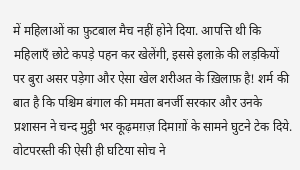में महिलाओं का फ़ुटबाल मैच नहीं होने दिया. आपत्ति थी कि महिलाएँ छोटे कपड़े पहन कर खेलेंगी, इससे इलाक़े की लड़कियों पर बुरा असर पड़ेगा और ऐसा खेल शरीअत के ख़िलाफ़ है! शर्म की बात है कि पश्चिम बंगाल की ममता बनर्जी सरकार और उनके प्रशासन ने चन्द मुट्ठी भर कूढ़मग़ज़ दिमाग़ों के सामने घुटने टेक दिये. वोटपरस्ती की ऐसी ही घटिया सोच ने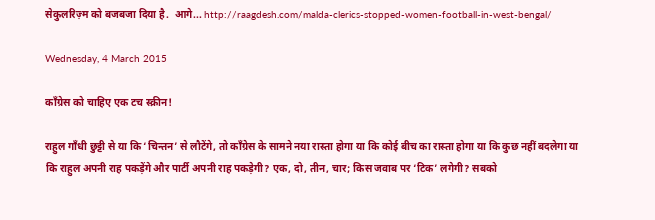सेकुलरिज़्म को बजबजा दिया है.  आगे... http://raagdesh.com/malda-clerics-stopped-women-football-in-west-bengal/

Wednesday, 4 March 2015

काँग्रेस को चाहिए एक टच स्क्रीन!

राहुल गाँधी छुट्टी से या कि ‘चिन्तन’ से लौटेंगे, तो काँग्रेस के सामने नया रास्ता होगा या कि कोई बीच का रास्ता होगा या कि कुछ नहीं बदलेगा या कि राहुल अपनी राह पकड़ेंगे और पार्टी अपनी राह पकड़ेगी? एक, दो, तीन, चार; किस जवाब पर ‘टिक’ लगेगी? सबको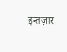इन्तज़ार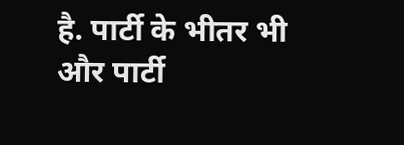है. पार्टी के भीतर भी और पार्टी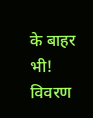के बाहर भी!  विवरण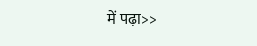में पढ़ा>>